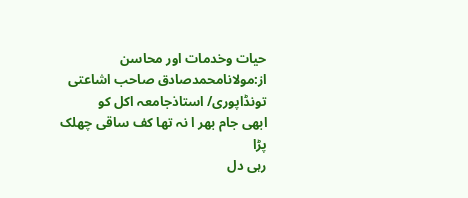حیات وخدمات اور محاسن
از:مولانامحمدصادق صاحب اشاعتی تونڈاپوری/ استاذجامعہ اکل کو
ابھی جام بھر ا نہ تھا کف ساقی چھلک پڑا
رہی دل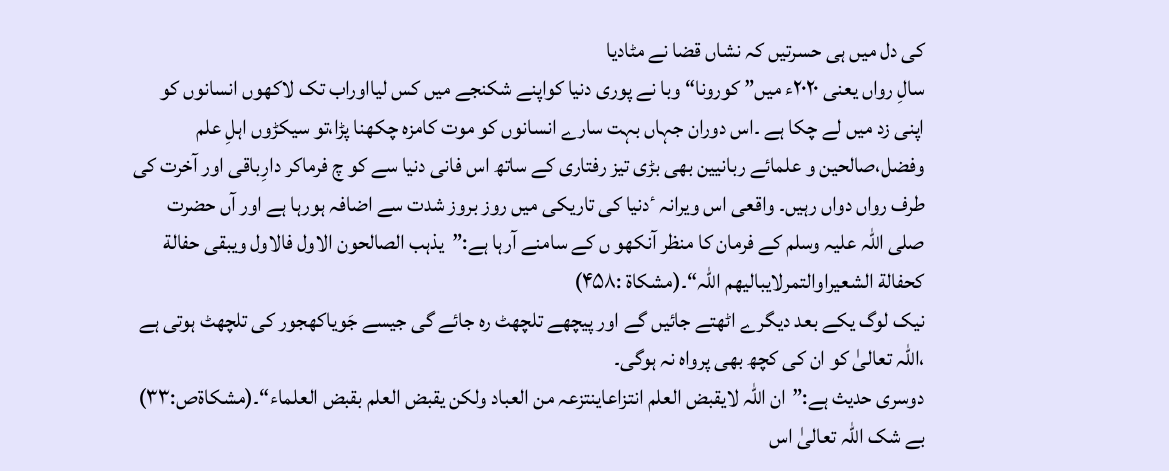کی دل میں ہی حسرتیں کہ نشاں قضا نے مٹادیا
سالِ رواں یعنی ۲۰۲۰ء میں” کورونا“ وبا نے پوری دنیا کواپنے شکنجے میں کس لیااوراب تک لاکھوں انسانوں کو اپنی زد میں لے چکا ہے ۔اس دوران جہاں بہت سارے انسانوں کو موت کامزہ چکھنا پڑا،تو سیکڑوں اہلِ علم وفضل،صالحین و علمائے ربانیین بھی بڑی تیز رفتاری کے ساتھ اس فانی دنیا سے کو چ فرماکر دارِباقی اور آخرت کی طرف رواں دواں رہیں۔ واقعی اس ویرانہ ٴدنیا کی تاریکی میں روز بروز شدت سے اضافہ ہورہا ہے اور آں حضرت صلی اللہ علیہ وسلم کے فرمان کا منظر آنکھو ں کے سامنے آرہا ہے:”یذہب الصالحون الاول فالاول ویبقی حفالة کحفالة الشعیراوالتمرلایبالیھم اللّٰہ“۔(مشکاة :۴۵۸)
نیک لوگ یکے بعد دیگرے اٹھتے جائیں گے اور پیچھے تلچھٹ رہ جائے گی جیسے جَویاکھجور کی تلچھٹ ہوتی ہے ،اللہ تعالیٰ کو ان کی کچھ بھی پرواہ نہ ہوگی۔
دوسری حدیث ہے:”ان اللّٰہ لایقبض العلم انتزاعاینتزعہ من العباد ولکن یقبض العلم بقبض العلماء“۔(مشکاةص:۳۳)
بے شک اللہ تعالیٰ اس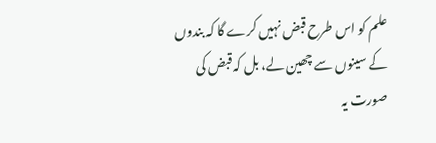علم کو اس طرح قبض نہیں کرے گا کہ بندوں کے سینوں سے چھین لے، بل کہ قبض کی صورت یہ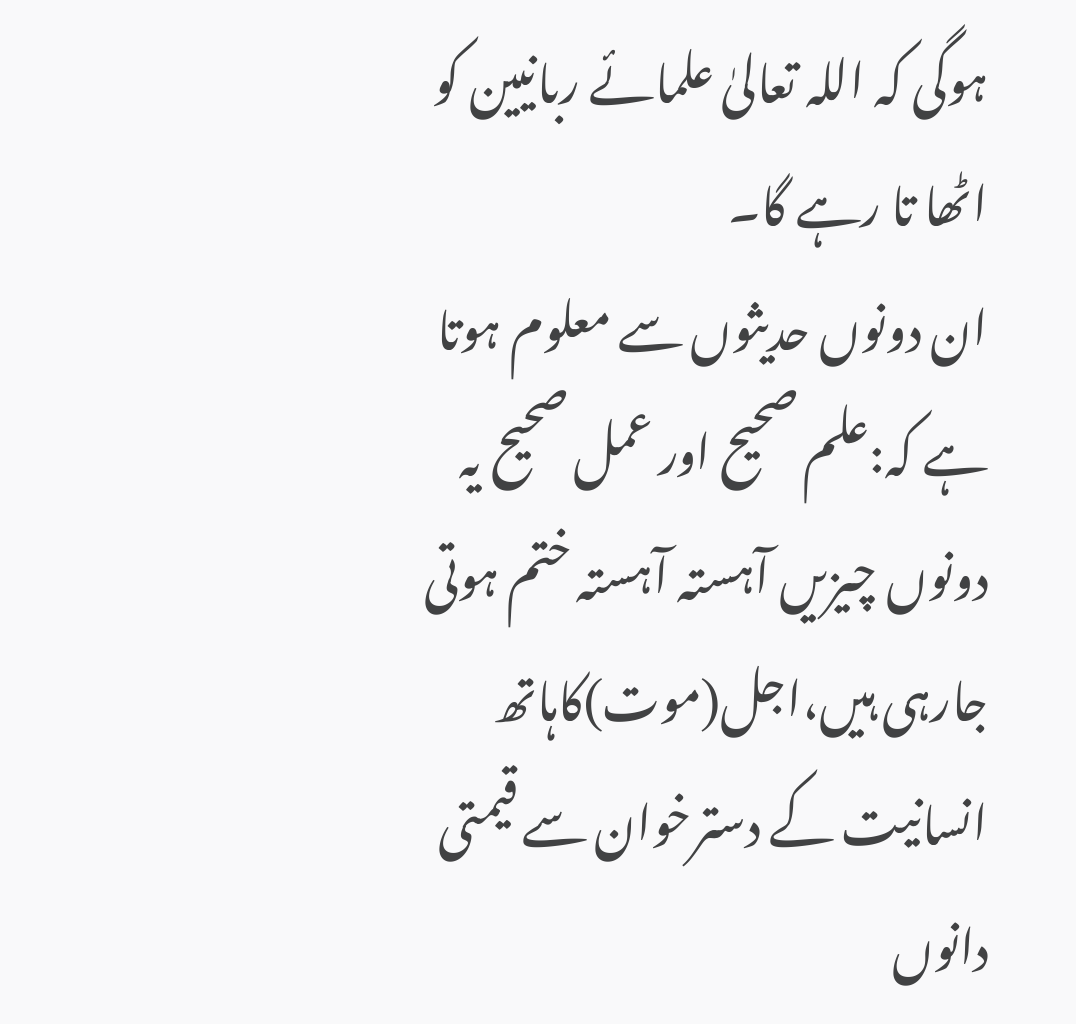ہوگی کہ اللہ تعالیٰ علمائے ربانیین کو اٹھا تا رہے گا۔
ان دونوں حدیثوں سے معلوم ہوتا ہے کہ:علم صحیح اور عمل صحیح یہ دونوں چیزیں آہستہ آہستہ ختم ہوتی جارہی ہیں،اجل(موت)کاہاتھ انسانیت کے دسترخوان سے قیمتی دانوں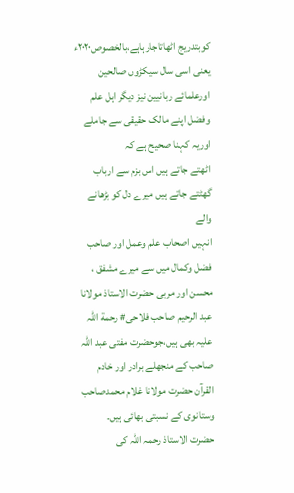کوبتدریج اٹھاتاجارہاہے،بالخصوص۲۰۲۰ء یعنی اسی سال سیکڑوں صالحین اورعلمائے ربانیین نیز دیگر اہل علم وفضل اپنے مالک حقیقی سے جاملے اوریہ کہنا صحیح ہے کہ
اٹھتے جاتے ہیں اس بزم سے ارباب
گھٹتے جاتے ہیں میرے دل کو بڑھانے والے
انہیں اصحاب علم وعمل اور صاحب فضل وکمال میں سے میرے مشفق ، محسن اور مربی حضرت الاستاذ مولانا عبد الرحیم صاحب فلاحی# رحمة اللہ علیہ بھی ہیں،جوحضرت مفتی عبد اللہ صاحب کے منجھلے برادر اور خادم القرآن حضرت مولانا غلام محمدصاحب وستانوی کے نسبتی بھائی ہیں۔
حضرت الاستاذ رحمہ اللہ کی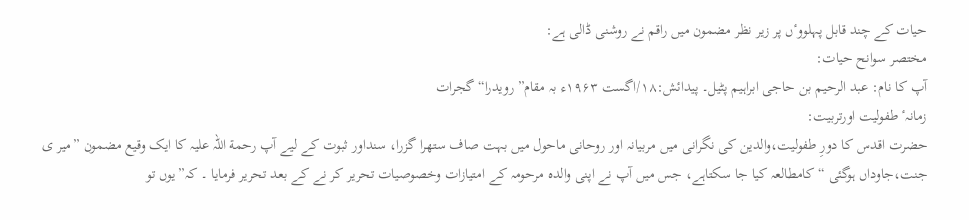حیات کے چند قابل پہلووٴں پر زیر نظر مضمون میں راقم نے روشنی ڈالی ہے:
مختصر سوانح حیات:
آپ کا نام: عبد الرحیم بن حاجی ابراہیم پٹیل۔ پیدائش:۱۸/اگست ۱۹۶۳ء بہ مقام” رویدرا“ گجرات
زمانہٴ طفولیت اورتربیت:
حضرت اقدس کا دورِ طفولیت،والدین کی نگرانی میں مربیانہ اور روحانی ماحول میں بہت صاف ستھرا گزرا، سنداور ثبوت کے لیے آپ رحمة اللہ علیہ کا ایک وقیع مضمون ”میر ی جنت،جاوداں ہوگئی “کامطالعہ کیا جا سکتاہے، جس میں آپ نے اپنی والدہ مرحومہ کے امتیازات وخصوصیات تحریر کر نے کے بعد تحریر فرمایا ۔ کہ”یوں تو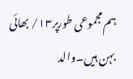ہم مجموعی طورپر۱۳/ بھائی بہن ہیں۔والد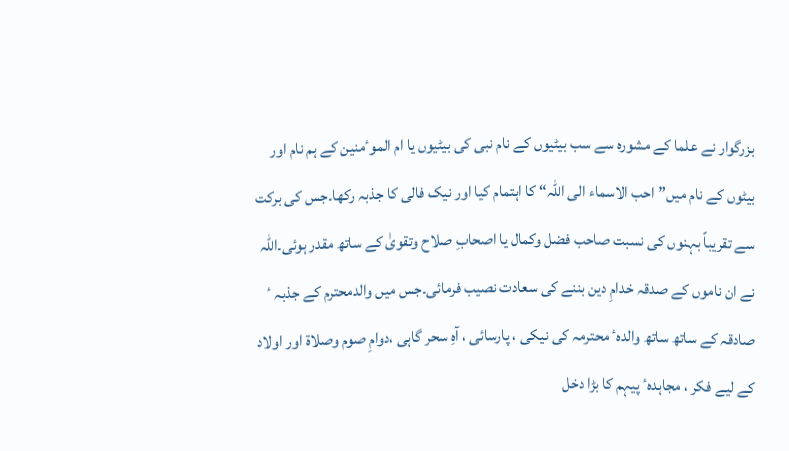بزرگوار نے علما کے مشورہ سے سب بیٹیوں کے نام نبی کی بیٹیوں یا ام الموٴمنین کے ہم نام اور بیٹوں کے نام میں” احب الاسماء الی اللّٰہ“ کا اہتمام کیا اور نیک فالی کا جذبہ رکھا۔جس کی برکت سے تقریباً بہنوں کی نسبت صاحب فضل وکمال یا اصحابِ صلاح وتقویٰ کے ساتھ مقدر ہوئی۔اللہ نے ان ناموں کے صدقہ خدامِ دین بننے کی سعادت نصیب فرمائی۔جس میں والدمحترم کے جذبہ ٴ صادقہ کے ساتھ ساتھ والدہٴ محترمہ کی نیکی ، پارسائی ، آہِ سحر گاہی ،دوامِ صوم وصلاة اور اولاد کے لیے فکر ، مجاہدہٴ پیہم کا بڑا دخل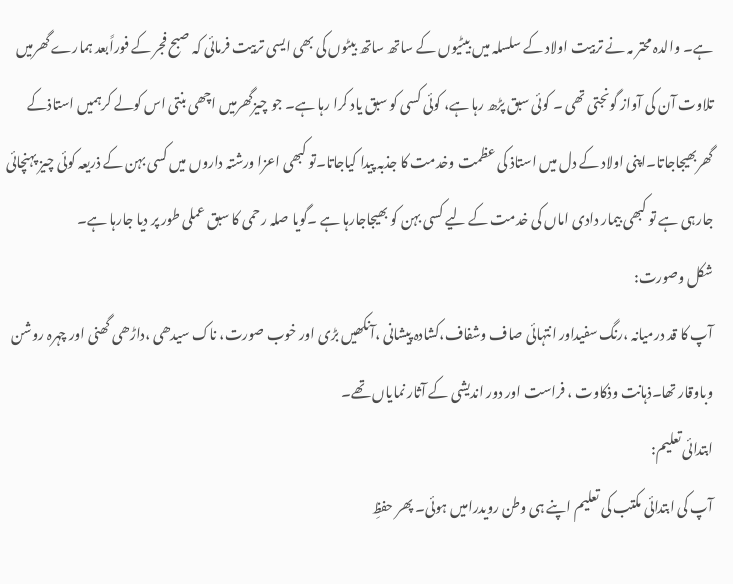ہے۔ والدہ محتر مہ نے تربیت اولاد کے سلسلہ میں بیٹیوں کے ساتھ ساتھ بیٹوں کی بھی ایسی تربیت فرمائی کہ صبح فجر کے فوراًبعد ہمارے گھرمیں تلاوت آن کی آواز گونجتی تھی ۔ کوئی سبق پڑھ رہا ہے، کوئی کسی کو سبق یاد کرا رہا ہے۔ جو چیزگھرمیں اچھی بنتی اس کولے کرہمیں استاذکے گھربھیجاجاتا۔اپنی اولاد کے دل میں استاذ کی عظمت وخدمت کا جذبہ پیدا کیاجاتا۔تو کبھی اعزا ورشتہ داروں میں کسی بہن کے ذریعہ کوئی چیز پہنچائی جارہی ہے تو کبھی بیمار دادی اماں کی خدمت کے لیے کسی بہن کو بھیجاجارہا ہے ۔گویا صلہ رحمی کا سبق عملی طور پر دیا جارہا ہے۔
شکل وصورت:
آپ کا قد درمیانہ ،رنگ سفیداور انتہائی صاف وشفاف،کشادہ پیشانی ،آنکھیں بڑی اور خوب صورت، ناک سیدھی ،داڑھی گھنی اور چہرہ روشن وباوقار تھا۔ذہانت وذکاوت ، فراست اور دور اندیشی کے آثار نمایاں تھے۔
ابتدائی تعلیم:
آپ کی ابتدائی مکتب کی تعلیم اپنے ہی وطن رویدرامیں ہوئی۔ پھر حفظِ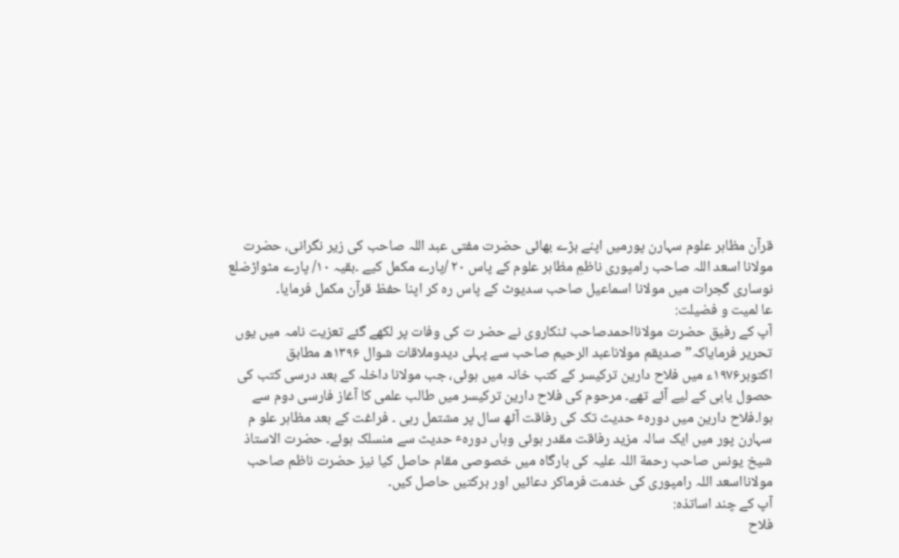قرآن مظاہر علوم سہارن پورمیں اپنے بڑے بھائی حضرت مفتی عبد اللہ صاحب کی زیر نگرانی، حضرت مولانا اسعد اللہ صاحب رامپوری ناظمِ مظاہر علوم کے پاس ۲۰ /پارے مکمل کیے ۔بقیہ ۱۰/ پارے مٹواڑضلع نوساری گجرات میں مولانا اسماعیل صاحب سدیوٹ کے پاس رہ کر اپنا حفظ قرآن مکمل فرمایا۔
عا لمیت و فضیلت:
آپ کے رفیق حضرت مولانااحمدصاحب ٹنکاروی نے حضر ت کی وفات پر لکھے گئے تعزیت نامہ میں یوں تحریر فرمایاکہ” صدیقم مولاناعبد الرحیم صاحب سے پہلی دیدوملاقات شوال ۱۳۹۶ھ مطابق اکتوبر۱۹۷۶ء میں فلاح دارین ترکیسر کے کتب خانہ میں ہوئی، جب مولانا داخلہ کے بعد درسی کتب کی حصول یابی کے لیے آئے تھے۔ مرحوم کی فلاح دارین ترکیسر میں طالب علمی کا آغاز فارسی دوم سے ہوا۔فلاح دارین میں دورہٴ حدیث تک کی رفاقت آٹھ سال پر مشتمل رہی ۔ فراغت کے بعد مظاہر علو م سہارن پور میں ایک سالہ مزید رفاقت مقدر ہوئی وہاں دورہٴ حدیث سے منسلک ہوئے۔ حضرت الاستاذ شیخ یونس صاحب رحمة اللہ علیہ کی بارگاہ میں خصوصی مقام حاصل کیا نیز حضرت ناظم صاحب مولانااسعد اللہ رامپوری کی خدمت فرماکر دعائیں اور برکتیں حاصل کیں۔
آپ کے چند اساتذہ:
فلاح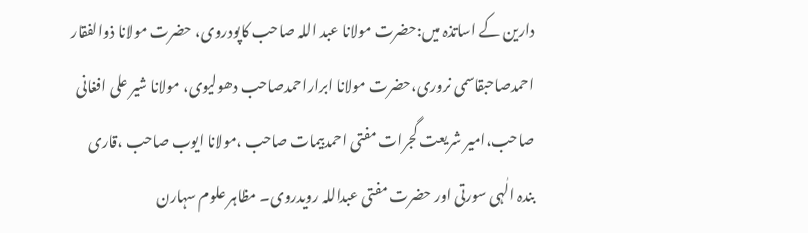دارین کے اساتذہ میں:حضرت مولانا عبد اللہ صاحب کاپودروی، حضرت مولانا ذوالفقار احمدصاحبقاسمی نروری،حضرت مولانا ابراراحمدصاحب دھولیوی، مولانا شیر علی افغانی صاحب،امیر شریعت گجرات مفتی احمدبیمات صاحب ،مولانا ایوب صاحب ،قاری بندہ الٰہی سورتی اور حضرت مفتی عبداللہ رویدروی۔ مظاہر علوم سہارن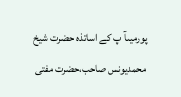پورمیںآ پ کے اساتذہ حضرت شیخ محمدیونس صاحب،حضرت مفتی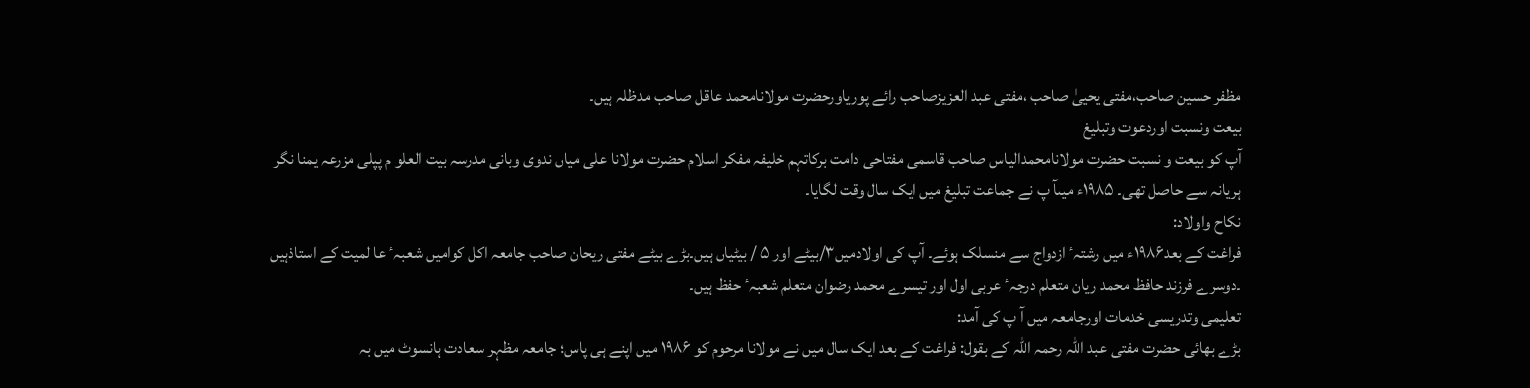مظفر حسین صاحب،مفتی یحییٰ صاحب ،مفتی عبد العزیزصاحب رائے پوریاورحضرت مولانامحمد عاقل صاحب مدظلہ ہیں۔
بیعت ونسبت اوردعوت وتبلیغ
آپ کو بیعت و نسبت حضرت مولانامحمدالیاس صاحب قاسمی مفتاحی دامت برکاتہم خلیفہ مفکر اسلام حضرت مولانا علی میاں ندوی وبانی مدرسہ بیت العلو م پپلی مزرعہ یمنا نگر ہریانہ سے حاصل تھی۔ ۱۹۸۵ء میںآ پ نے جماعت تبلیغ میں ایک سال وقت لگایا۔
نکاح واولاد:
فراغت کے بعد۱۹۸۶ء میں رشتہٴ ازدواج سے منسلک ہوئے۔ آپ کی اولادمیں۳/بیٹے اور ۵ / بیٹیاں ہیں۔بڑے بیٹے مفتی ریحان صاحب جامعہ اکل کوامیں شعبہٴ عا لمیت کے استاذہیں ۔دوسرے فرزند حافظ محمد ریان متعلم درجہٴ عربی اول اور تیسرے محمد رضوان متعلم شعبہٴ حفظ ہیں۔
تعلیمی وتدریسی خدمات اورجامعہ میں آ پ کی آمد:
بڑے بھائی حضرت مفتی عبد اللہ رحمہ اللہ کے بقول: فراغت کے بعد ایک سال میں نے مولانا مرحوم کو ۱۹۸۶ میں اپنے ہی پاس؛ جامعہ مظہر سعادت ہانسوٹ میں بہ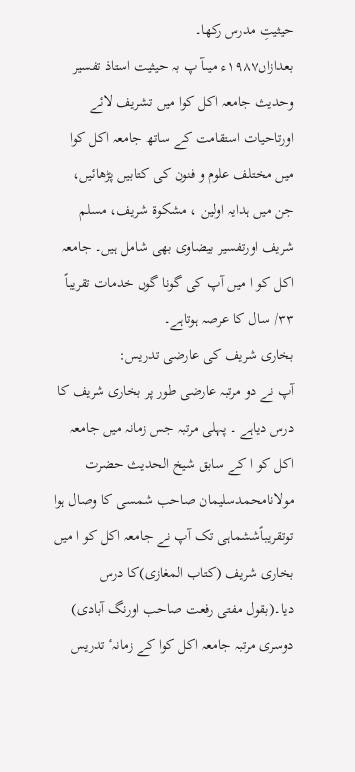حیثیتِ مدرس رکھا۔
بعدازاں۱۹۸۷ء میںآ پ بہ حیثیت استاذ تفسیر وحدیث جامعہ اکل کوا میں تشریف لائے اورتاحیات استقامت کے ساتھ جامعہ اکل کوا میں مختلف علوم و فنون کی کتابیں پڑھائیں، جن میں ہدایہ اولین ، مشکوة شریف، مسلم شریف اورتفسیر بیضاوی بھی شامل ہیں۔ جامعہ اکل کو ا میں آپ کی گونا گوں خدمات تقریباً ۳۳/ سال کا عرصہ ہوتاہے۔
بخاری شریف کی عارضی تدریس:
آپ نے دو مرتبہ عارضی طور پر بخاری شریف کا درس دیاہے ۔ پہلی مرتبہ جس زمانہ میں جامعہ اکل کو ا کے سابق شیخ الحدیث حضرت مولانامحمدسلیمان صاحب شمسی کا وصال ہوا توتقریباًششماہی تک آپ نے جامعہ اکل کو ا میں بخاری شریف (کتاب المغازی)کا درس دیا۔(بقول مفتی رفعت صاحب اورنگ آبادی)
دوسری مرتبہ جامعہ اکل کوا کے زمانہٴ تدریس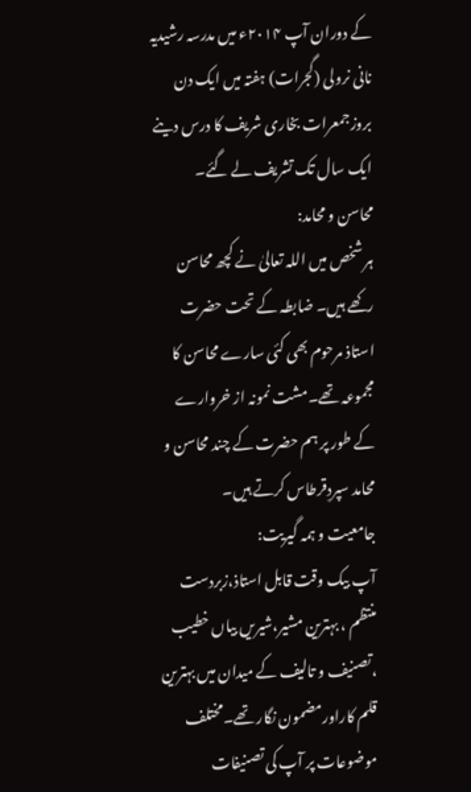کے دوران آپ ۲۰۱۴ء میں مدرسہ رشیدیہ نانی نرولی (گجرات) ہفتہ میں ایک دن بروزجمعرات بخاری شریف کا درس دینے ایک سال تک تشریف لے گئے۔
محاسن و محامد:
ہر شخص میں اللہ تعالیٰ نے کچھ محاسن رکھے ہیں۔ ضابطہ کے تحت حضرت استاذ مرحوم بھی کئی سارے محاسن کا مجموعہ تھے۔مشت نمونہ از خروارے کے طور پر ہم حضرت کے چند محاسن و محامد سپردِقرطاس کرتے ہیں۔
جامعیت و ہمہ گیریت:
آپ بیک وقت قابل استاذ،زبردست منتظم ، بہترین مشیر،شیریں بیاں خطیب ،تصنیف و تالیف کے میدان میں بہترین قلم کاراورمضمون نگار تھے۔مختلف موضوعات پر آپ کی تصنیفات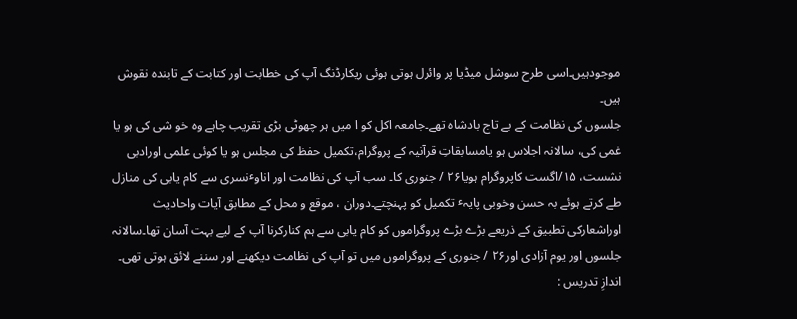موجودہیں۔اسی طرح سوشل میڈیا پر وائرل ہوتی ہوئی ریکارڈنگ آپ کی خطابت اور کتابت کے تابندہ نقوش ہیں۔
جلسوں کی نظامت کے بے تاج بادشاہ تھے۔جامعہ اکل کو ا میں ہر چھوٹی بڑی تقریب چاہے وہ خو شی کی ہو یا غمی کی، سالانہ اجلاس ہو یامسابقاتِ قرآنیہ کے پروگرام،تکمیل حفظ کی مجلس ہو یا کوئی علمی اورادبی نشست، ۱۵/اگست کاپروگرام ہویا۲۶ / جنوری کا۔ سب آپ کی نظامت اور اناوٴنسری سے کام یابی کی منازل طے کرتے ہوئے بہ حسن وخوبی پایہٴ تکمیل کو پہنچتے۔دوران ، موقع و محل کے مطابق آیات واحادیث اوراشعارکی تطبیق کے ذریعے بڑے بڑے پروگراموں کو کام یابی سے ہم کنارکرنا آپ کے لیے بہت آسان تھا۔سالانہ جلسوں اور یوم آزادی اور۲۶ / جنوری کے پروگراموں میں تو آپ کی نظامت دیکھنے اور سننے لائق ہوتی تھی۔
اندازِ تدریس :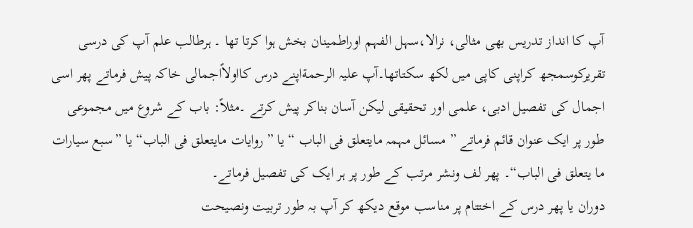آپ کا انداز تدریس بھی مثالی، نرالا،سہل الفہم اوراطمینان بخش ہوا کرتا تھا ۔ ہرطالب علم آپ کی درسی تقریرکوسمجھ کراپنی کاپی میں لکھ سکتاتھا۔آپ علیہ الرحمةاپنے درس کااولاًاجمالی خاکہ پیش فرماتے پھر اسی اجمال کی تفصیل ادبی، علمی اور تحقیقی لیکن آسان بناکر پیش کرتے ۔مثلاً: باب کے شروع میں مجموعی طور پر ایک عنوان قائم فرماتے ” مسائل مہمہ مایتعلق فی الباب “یا ”روایات مایتعلق فی الباب“ یا ”سبع سیارات ما یتعلق فی الباب“۔ پھر لف ونشر مرتب کے طور پر ہر ایک کی تفصیل فرماتے۔
دوران یا پھر درس کے اختتام پر مناسب موقع دیکھ کر آپ بہ طور تربیت ونصیحت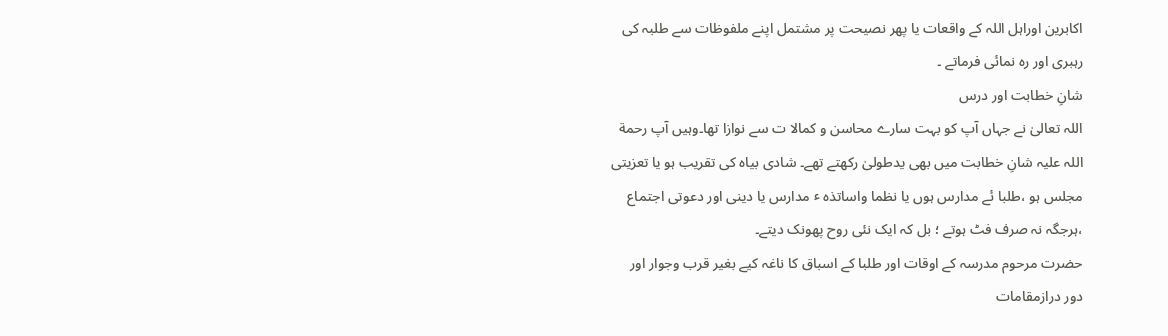اکابرین اوراہل اللہ کے واقعات یا پھر نصیحت پر مشتمل اپنے ملفوظات سے طلبہ کی رہبری اور رہ نمائی فرماتے ۔
شانِ خطابت اور درس
اللہ تعالیٰ نے جہاں آپ کو بہت سارے محاسن و کمالا ت سے نوازا تھا۔وہیں آپ رحمة اللہ علیہ شانِ خطابت میں بھی یدطولیٰ رکھتے تھے۔ شادی بیاہ کی تقریب ہو یا تعزیتی مجلس ہو ،طلبا ئے مدارس ہوں یا نظما واساتذہ ٴ مدارس یا دینی اور دعوتی اجتماع ،ہرجگہ نہ صرف فٹ ہوتے ؛ بل کہ ایک نئی روح پھونک دیتے۔
حضرت مرحوم مدرسہ کے اوقات اور طلبا کے اسباق کا ناغہ کیے بغیر قرب وجوار اور دور درازمقامات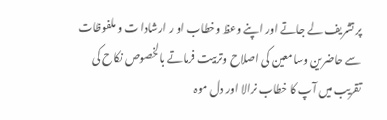پر تشریف لے جاتے اور اپنے وعظ وخطاب او ر ارشادا ت و ملفوظات سے حاضرین وسامعین کی اصلاح وتربیت فرماتے بالخصوص نکاح کی تقریب میں آپ کا خطاب نرالا اور دل موہ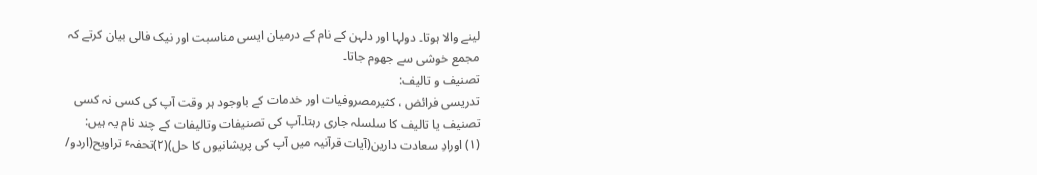لینے والا ہوتا۔ دولہا اور دلہن کے نام کے درمیان ایسی مناسبت اور نیک فالی بیان کرتے کہ مجمع خوشی سے جھوم جاتا۔
تصنیف و تالیف:
تدریسی فرائض ، کثیرمصروفیات اور خدمات کے باوجود ہر وقت آپ کی کسی نہ کسی تصنیف یا تالیف کا سلسلہ جاری رہتا۔آپ کی تصنیفات وتالیفات کے چند نام یہ ہیں:
(۱) اورادِ سعادت دارین(آیات قرآنیہ میں آپ کی پریشانیوں کا حل)(۲)تحفہٴ تراویح(اردو/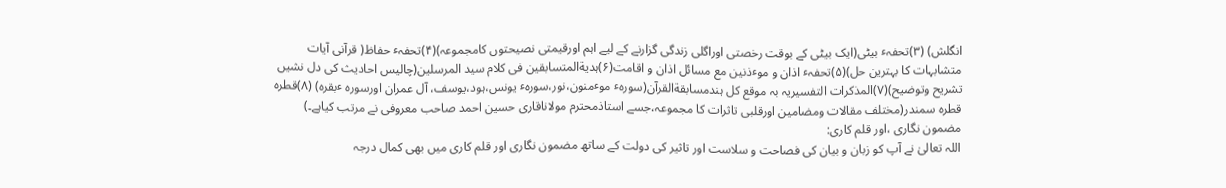انگلش) (۳)تحفہٴ بیٹی(ایک بیٹی کے بوقت رخصتی اوراگلی زندگی گزارنے کے لیے اہم اورقیمتی نصیحتوں کامجموعہ)(۴)تحفہٴ حفاظ( قرآنی آیات متشابہات کا بہترین حل)(۵)تحفہٴ اذان و موٴذنین مع مسائل اذان و اقامت(۶)ہدیةالمتسابقین فی کلام سید المرسلین(چالیس احادیث کی دل نشیں تشریح وتوضیح)(۷)المذکرات التفسیریہ بہ موقع کل ہندمسابقةالقرآن(سورہٴ موٴمنون،نور،سورہٴ یونس،ہود،یوسف، آل عمران اورسورہ ٴبقرہ) (۸)قطرہ قطرہ سمندر(مختلف مقالات ومضامین اورقلبی تاثرات کا مجموعہ،جسے استاذمحترم مولاناقاری حسین احمد صاحب معروفی نے مرتب کیاہے۔)
مضمون نگاری ،اور قلم کاری:
اللہ تعالیٰ نے آپ کو زبان و بیان کی فصاحت و سلاست اور تاثیر کی دولت کے ساتھ مضمون نگاری اور قلم کاری میں بھی کمال درجہ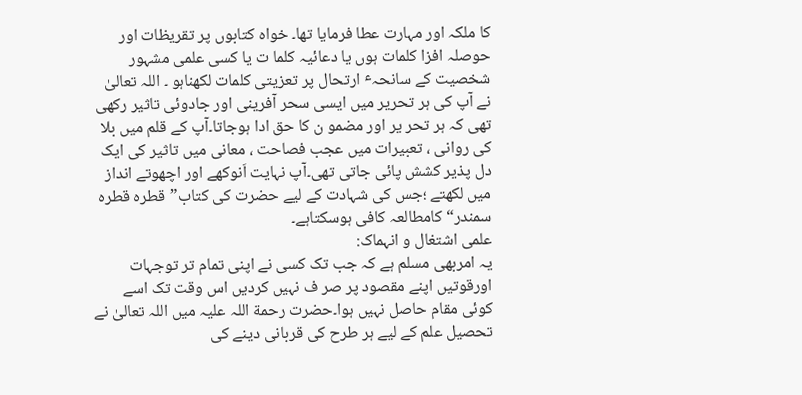کا ملکہ اور مہارت عطا فرمایا تھا۔ خواہ کتابوں پر تقریظات اور حوصلہ افزا کلمات ہوں یا دعائیہ کلما ت یا کسی علمی مشہور شخصیت کے سانحہٴ ارتحال پر تعزیتی کلمات لکھناہو ۔ اللہ تعالیٰ نے آپ کی ہر تحریر میں ایسی سحر آفرینی اور جادوئی تاثیر رکھی تھی کہ ہر تحر یر اور مضمو ن کا حق ادا ہوجاتا۔آپ کے قلم میں بلا کی روانی ، تعبیرات میں عجب فصاحت ، معانی میں تاثیر کی ایک دل پذیر کشش پائی جاتی تھی۔آپ نہایت اَنوکھے اور اچھوتے انداز میں لکھتے ؛جس کی شہادت کے لیے حضرت کی کتاب”قطرہ قطرہ سمندر“کامطالعہ کافی ہوسکتاہے۔
علمی اشتغال و انہماک:
یہ امربھی مسلم ہے کہ جب تک کسی نے اپنی تمام تر توجہات اورقوتیں اپنے مقصود پر صر ف نہیں کردیں اس وقت تک اسے کوئی مقام حاصل نہیں ہوا۔حضرت رحمة اللہ علیہ میں اللہ تعالیٰ نے تحصیل علم کے لیے ہر طرح کی قربانی دینے کی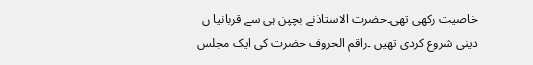خاصیت رکھی تھی۔حضرت الاستاذنے بچپن ہی سے قربانیا ں دینی شروع کردی تھیں ۔راقم الحروف حضرت کی ایک مجلس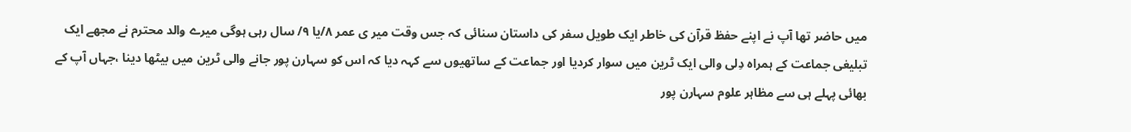میں حاضر تھا آپ نے اپنے حفظ قرآن کی خاطر ایک طویل سفر کی داستان سنائی کہ جس وقت میر ی عمر ۸/یا ۹/ سال رہی ہوگی میرے والد محترم نے مجھے ایک تبلیغی جماعت کے ہمراہ دِلی والی ایک ٹرین میں سوار کردیا اور جماعت کے ساتھیوں سے کہہ دیا کہ اس کو سہارن پور جانے والی ٹرین میں بیٹھا دینا ،جہاں آپ کے بھائی پہلے ہی سے مظاہر علوم سہارن پور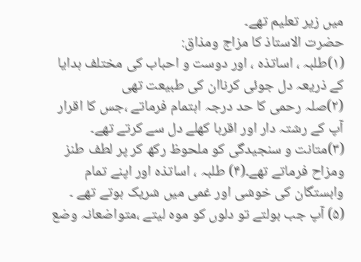میں زیر تعلیم تھے۔
حضرت الاستاذ کا مزاج ومذاق:
(۱)طلبہ ، اساتذہ ، اور دوست و احباب کی مختلف ہدایا کے ذریعہ دل جوئی کرناان کی طبیعت تھی
(۲)صلہ رحمی کا حد درجہ اہتمام فرماتے ،جس کا اقرار آپ کے رشتہ دار اور اقربا کھلے دل سے کرتے تھے۔
(۳)متانت و سنجیدگی کو ملحوظ رکھ کر پر لطف طنز ومزاح فرماتے تھے۔(۴) طلبہ ، اساتذہ اور اپنے تمام وابستگان کی خوشی اور غمی میں شریک ہوتے تھے ۔ (۵) آپ جب بولتے تو دلوں کو موہ لیتے ،متواضعانہ وضع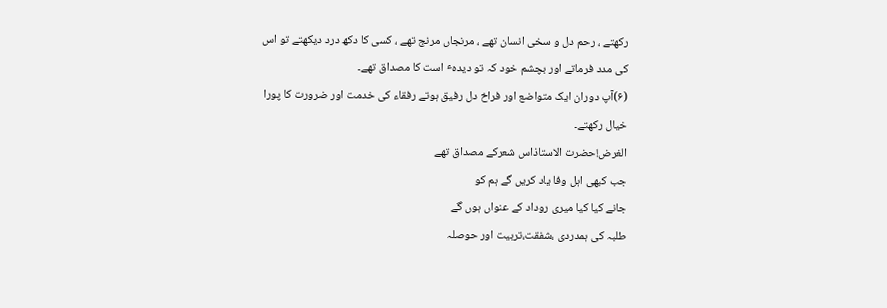رکھتے ، رحم دل و سخی انسان تھے ، مرنجاں مرنج تھے ، کسی کا دکھ درد دیکھتے تو اس کی مدد فرماتے اور بچشم خود کہ تو دیدہٴ است کا مصداق تھے۔
(۶)آپ دوران ایک متواضع اور فراخ دل رفیق ہوتے رفقاء کی خدمت اور ضرورت کا پورا خیال رکھتے۔
الغرض!حضرت الاستاذاس شعرکے مصداق تھے
جب کبھی اہل وفا یاد کریں گے ہم کو
جانے کیا کیا میری روداد کے عنواں ہوں گے
طلبہ کی ہمدردی ،شفقت،تربیت اور حوصلہ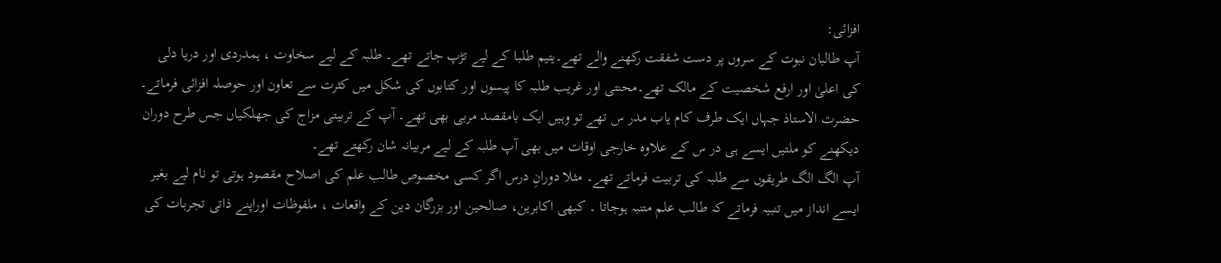افزائی:
آپ طالبان نبوت کے سروں پر دست شفقت رکھنے والے تھے۔یتیم طلبا کے لیے تڑپ جاتے تھے۔ طلبہ کے لیے سخاوت ، ہمدردی اور دریا دلی کی اعلیٰ اور ارفع شخصیت کے مالک تھے۔محنتی اور غریب طلبہ کا پیسوں اور کتابوں کی شکل میں کثرت سے تعاون اور حوصلہ افزائی فرماتے۔
حضرت الاستاذ جہاں ایک طرف کام یاب مدر س تھے تو وہیں ایک بامقصد مربی بھی تھے۔ آپ کے تربیتی مزاج کی جھلکیاں جس طرح دوران دیکھنے کو ملتیں ایسے ہی در س کے علاوہ خارجی اوقات میں بھی آپ طلبہ کے لیے مربیانہ شان رکھتے تھے۔
آپ الگ الگ طریقوں سے طلبہ کی تربیت فرماتے تھے۔ مثلا دورانِ درس اگر کسی مخصوص طالب علم کی اصلاح مقصود ہوتی تو نام لیے بغیر ایسے انداز میں تنبیہ فرماتے کہ طالب علم متنبہ ہوجاتا ۔ کبھی اکابرین، صالحین اور بزرگان دین کے واقعات ، ملفوظات اوراپنے ذاتی تجربات کی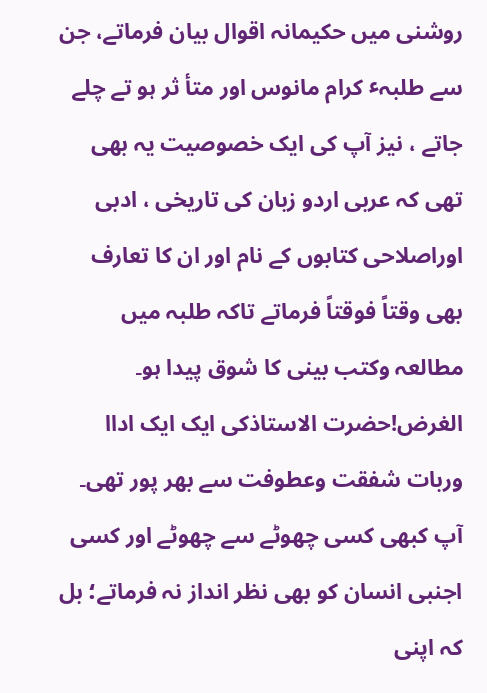روشنی میں حکیمانہ اقوال بیان فرماتے، جن سے طلبہٴ کرام مانوس اور متأ ثر ہو تے چلے جاتے ، نیز آپ کی ایک خصوصیت یہ بھی تھی کہ عربی اردو زبان کی تاریخی ، ادبی اوراصلاحی کتابوں کے نام اور ان کا تعارف بھی وقتاً فوقتاً فرماتے تاکہ طلبہ میں مطالعہ وکتب بینی کا شوق پیدا ہو۔
الغرض!حضرت الاستاذکی ایک ایک اداا وربات شفقت وعطوفت سے بھر پور تھی۔ آپ کبھی کسی چھوٹے سے چھوٹے اور کسی اجنبی انسان کو بھی نظر انداز نہ فرماتے؛ بل کہ اپنی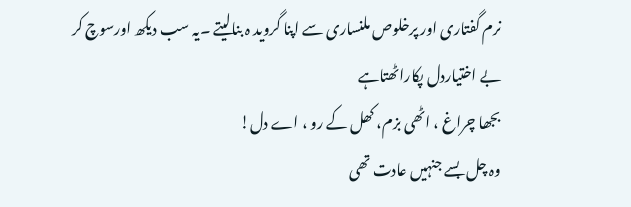نرم گفتاری اور پرخلوص ملنساری سے اپنا گروید ہ بنالیتے ۔یہ سب دیکھ اورسوچ کر بے اختیاردل پکاراٹھتاہے
بجھا چراغ ، اٹھی بزم، کھل کے رو ، اے دل!
وہ چل بسے جنہیں عادت تھی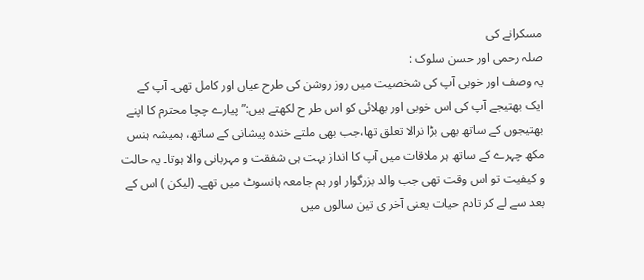مسکرانے کی
صلہ رحمی اور حسن سلوک :
یہ وصف اور خوبی آپ کی شخصیت میں روز روشن کی طرح عیاں اور کامل تھی۔ آپ کے ایک بھتیجے آپ کی اس خوبی اور بھلائی کو اس طر ح لکھتے ہیں:”پیارے چچا محترم کا اپنے بھتیجوں کے ساتھ بھی بڑا نرالا تعلق تھا،جب بھی ملتے خندہ پیشانی کے ساتھ، ہمیشہ ہنس مکھ چہرے کے ساتھ ہر ملاقات میں آپ کا انداز بہت ہی شفقت و مہربانی والا ہوتا۔ یہ حالت و کیفیت تو اس وقت تھی جب والد بزرگوار اور ہم جامعہ ہانسوٹ میں تھے۔ (لیکن ) اس کے بعد سے لے کر تادم حیات یعنی آخر ی تین سالوں میں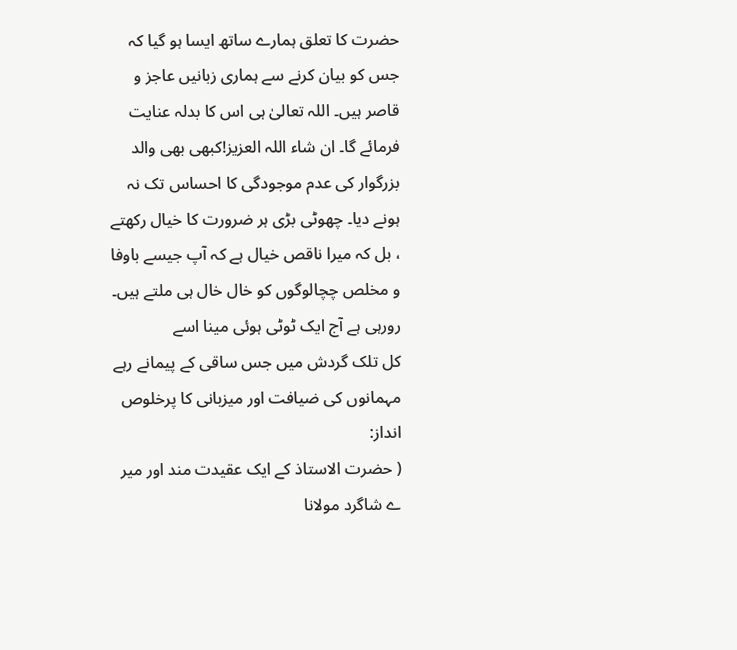حضرت کا تعلق ہمارے ساتھ ایسا ہو گیا کہ جس کو بیان کرنے سے ہماری زبانیں عاجز و قاصر ہیں۔ اللہ تعالیٰ ہی اس کا بدلہ عنایت فرمائے گا۔ ان شاء اللہ العزیز!کبھی بھی والد بزرگوار کی عدم موجودگی کا احساس تک نہ ہونے دیا۔ چھوٹی بڑی ہر ضرورت کا خیال رکھتے ، بل کہ میرا ناقص خیال ہے کہ آپ جیسے باوفا و مخلص چچالوگوں کو خال خال ہی ملتے ہیں۔
رورہی ہے آج ایک ٹوٹی ہوئی مینا اسے
کل تلک گردش میں جس ساقی کے پیمانے رہے
مہمانوں کی ضیافت اور میزبانی کا پرخلوص انداز:
( حضرت الاستاذ کے ایک عقیدت مند اور میر ے شاگرد مولانا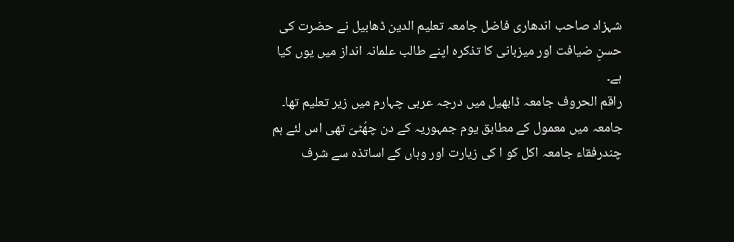شہزاد صاحب اندھاری فاضل جامعہ تعلیم الدین ڈھابیل نے حضرت کی حسنِ ضیافت اور میزبانی کا تذکرہ اپنے طالب علمانہ انداز میں یوں کیا ہے۔
راقم الحروف جامعہ ڈابھیل میں درجہ عربی چہارم میں زیر تعلیم تھا۔ جامعہ میں معمول کے مطابق یوم جمہوریہ کے دن چھُٹیّ تھی اس لئے ہم چندرفقاء جامعہ اکل کو ا کی زیارت اور وہاں کے اساتذہ سے شرف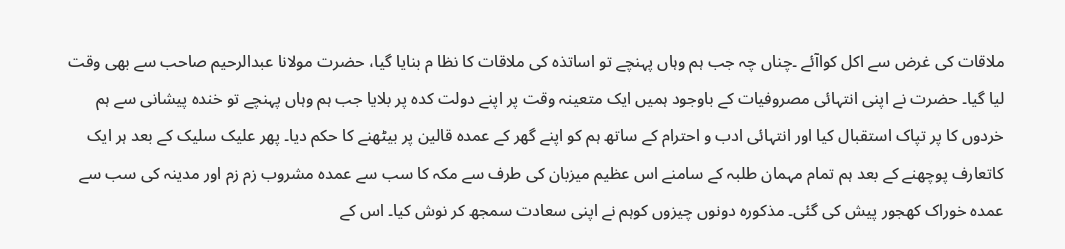ملاقات کی غرض سے اکل کواآئے ۔چناں چہ جب ہم وہاں پہنچے تو اساتذہ کی ملاقات کا نظا م بنایا گیا، حضرت مولانا عبدالرحیم صاحب سے بھی وقت لیا گیا۔ حضرت نے اپنی انتہائی مصروفیات کے باوجود ہمیں ایک متعینہ وقت پر اپنے دولت کدہ پر بلایا جب ہم وہاں پہنچے تو خندہ پیشانی سے ہم خردوں کا پر تپاک استقبال کیا اور انتہائی ادب و احترام کے ساتھ ہم کو اپنے گھر کے عمدہ قالین پر بیٹھنے کا حکم دیا۔ پھر علیک سلیک کے بعد ہر ایک کاتعارف پوچھنے کے بعد ہم تمام مہمان طلبہ کے سامنے اس عظیم میزبان کی طرف سے مکہ کا سب سے عمدہ مشروب زم زم اور مدینہ کی سب سے عمدہ خوراک کھجور پیش کی گئی۔ مذکورہ دونوں چیزوں کوہم نے اپنی سعادت سمجھ کر نوش کیا۔ اس کے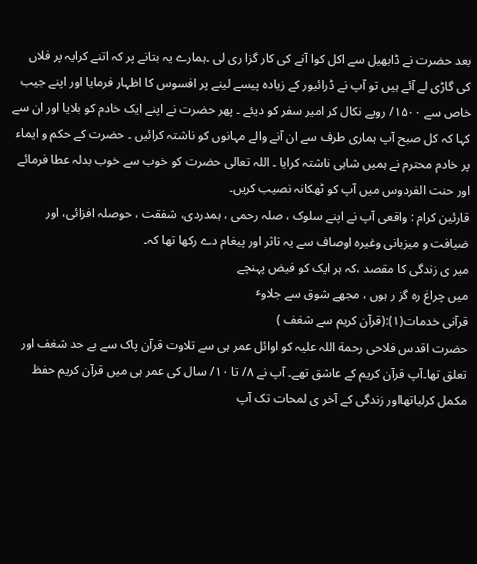بعد حضرت نے ڈابھیل سے اکل کوا آنے کی کار گزا ری لی ۔ہمارے یہ بتانے پر کہ اتنے کرایہ پر فلاں کی گاڑی لے آئے ہیں تو آپ نے ڈرائیور کے زیادہ پیسے لینے پر افسوس کا اظہار فرمایا اور اپنے جیب خاص سے ۱۵۰۰/ روپے نکال کر امیر سفر کو دیئے ۔ پھر حضرت نے اپنے ایک خادم کو بلایا اور ان سے کہا کہ کل صبح آپ ہماری طرف سے ان آنے والے مہانوں کو ناشتہ کرائیں ۔ حضرت کے حکم و ایماء پر خادم محترم نے ہمیں شاہی ناشتہ کرایا ۔ اللہ تعالی حضرت کو خوب سے خوب بدلہ عطا فرمائے اور حنت الفردوس میں آپ کو ٹھکانہ نصیب کریں۔
قارئین کرام : واقعی آپ نے اپنے سلوک ، صلہ رحمی ، ہمدردی، شفقت ، حوصلہ افزائی، اور ضیافت و میزبانی وغیرہ اوصاف سے یہ تاثر اور پیغام دے رکھا تھا کہ۔
میر ی زندگی کا مقصد ،کہ ہر ایک کو فیض پہنچے
میں چراغ رہ گز ر ہوں ، مجھے شوق سے جلاوٴ
قرآنی خدمات(۱):(قرآن کریم سے شغف )
حضرت اقدس فلاحی رحمة اللہ علیہ کو اوائل عمر ہی سے تلاوت قرآن پاک سے بے حد شغف اور تعلق تھا۔آپ قرآن کریم کے عاشق تھے۔ آپ نے ۸/ تا ۱۰/ سال کی عمر ہی میں قرآن کریم حفظ مکمل کرلیاتھااور زندگی کے آخر ی لمحات تک آپ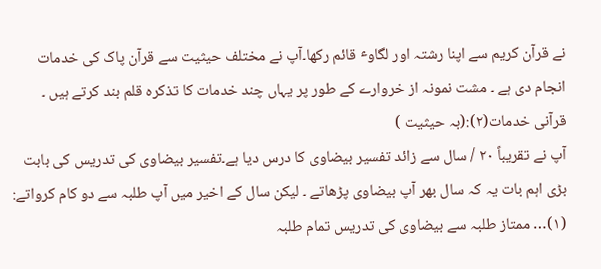نے قرآن کریم سے اپنا رشتہ اور لگاوٴ قائم رکھا۔آپ نے مختلف حیثیت سے قرآن پاک کی خدمات انجام دی ہے ۔ مشت نمونہ از خروارے کے طور پر یہاں چند خدمات کا تذکرہ قلم بند کرتے ہیں ۔
قرآنی خدمات(۲):(بہ حیثیت )
آپ نے تقریباً ۲۰ / سال سے زائد تفسیر بیضاوی کا درس دیا ہے۔تفسیر بیضاوی کی تدریس کی بابت بڑی اہم بات یہ کہ سال بھر آپ بیضاوی پڑھاتے ۔ لیکن سال کے اخیر میں آپ طلبہ سے دو کام کرواتے:
(۱)… ممتاز طلبہ سے بیضاوی کی تدریس تمام طلبہ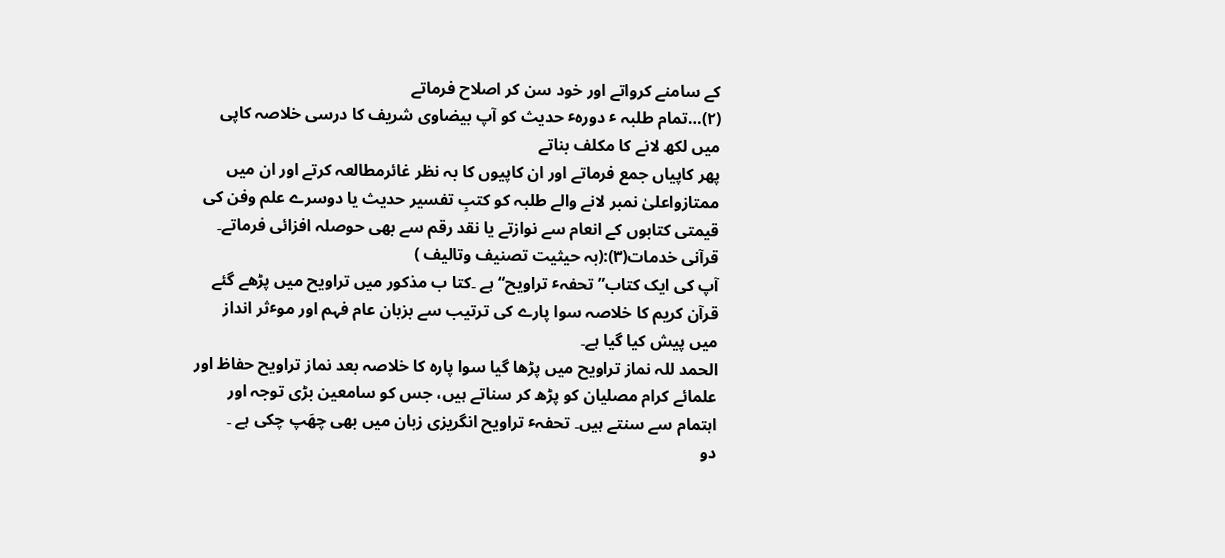کے سامنے کرواتے اور خود سن کر اصلاح فرماتے
(۲)…تمام طلبہ ٴ دورہٴ حدیث کو آپ بیضاوی شریف کا درسی خلاصہ کاپی میں لکھ لانے کا مکلف بناتے
پھر کاپیاں جمع فرماتے اور ان کاپیوں کا بہ نظر غائرمطالعہ کرتے اور ان میں ممتازواعلیٰ نمبر لانے والے طلبہ کو کتبِ تفسیر حدیث یا دوسرے علم وفن کی قیمتی کتابوں کے انعام سے نوازتے یا نقد رقم سے بھی حوصلہ افزائی فرماتے۔
قرآنی خدمات(۳):(بہ حیثیت تصنیف وتالیف )
آپ کی ایک کتاب” تحفہٴ تراویح“ ہے ۔کتا ب مذکور میں تراویح میں پڑھے گئے قرآن کریم کا خلاصہ سوا پارے کی ترتیب سے بزبان عام فہم اور موٴثر انداز میں پیش کیا گیا ہے۔
الحمد للہ نماز تراویح میں پڑھا گیا سوا پارہ کا خلاصہ بعد نماز تراویح حفاظ اور علمائے کرام مصلیان کو پڑھ کر سناتے ہیں، جس کو سامعین بڑی توجہ اور اہتمام سے سنتے ہیں۔ تحفہٴ تراویح انگریزی زبان میں بھی چھَپ چکی ہے ۔
دو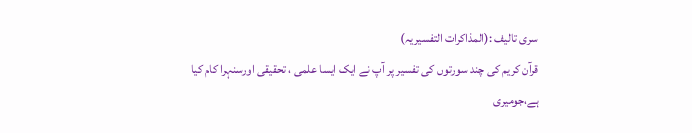سری تالیف :(المذاکرات التفسیریہ)
قرآن کریم کی چند سورتوں کی تفسیر پر آپ نے ایک ایسا علمی ، تحقیقی اورسنہرا کام کیا ہے،جومیری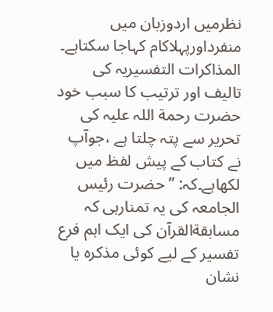نظرمیں اردوزبان میں منفرداورپہلاکام کہاجا سکتاہے۔
المذاکرات التفسیریہ کی تالیف اور ترتیب کا سبب خود حضرت رحمة اللہ علیہ کی تحریر سے پتہ چلتا ہے ،جوآپ نے کتاب کے پیش لفظ میں لکھاہے۔کہ: ”حضرت رئیس الجامعہ کی یہ تمنارہی کہ مسابقةالقرآن کی ایک اہم فرع تفسیر کے لیے کوئی مذکرہ یا نشان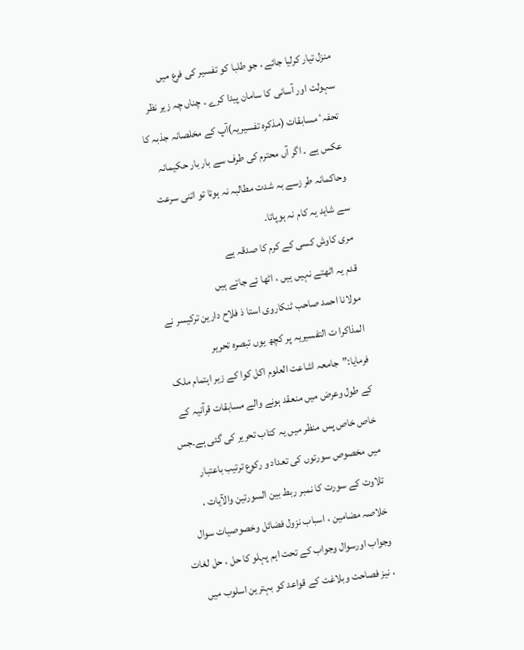منزل تیار کرلیا جائے ، جو طلبا کو تفسیر کی فرع میں سہولت اور آسانی کا سامان پیدا کرے ۔ چناں چہ زیر نظر تحفہٴ مسابقات (مذکرہ تفسیریہ)آپ کے مخلصانہ جذبہ کا عکس ہے ۔ اگر آں محترم کی طرف سے بار بار حکیمانہ وحاکمانہ طر زسے بہ شدت مطالبہ نہ ہوتا تو اتنی سرعت سے شاید یہ کام نہ ہوپاتا۔
مری کاوش کسی کے کرم کا صدقہ ہے
قدم یہ اٹھتے نہیں ہیں ، اٹھا ئے جاتے ہیں
مولانا احمد صاحب ٹنکاروی استا ذ فلاح دارین ترکیسر نے المذاکرا ت التفسیریہ پر کچھ یوں تبصرہ تحریر فرمایا:”جامعہ اشاعت العلوم اکل کوا کے زیر اہتمام ملک کے طول وعرض میں منعقد ہونے والے مسابقات قرآنیہ کے خاص خاص پس منظر میں یہ کتاب تحریر کی گئی ہے۔جس میں مخصوص سورتوں کی تعداد و رکوع ترتیب باعتبار تلاوت کے سورت کا نمبر ربط بین السورتین والآیات ، خلاصہ مضامین ، اسباب نزول فضائل وخصوصیات سوال وجواب اورسوال وجواب کے تحت اہم پہلو کا حل ، حل لغات ، نیز فصاحت وبلاغت کے قواعد کو بہترین اسلوب میں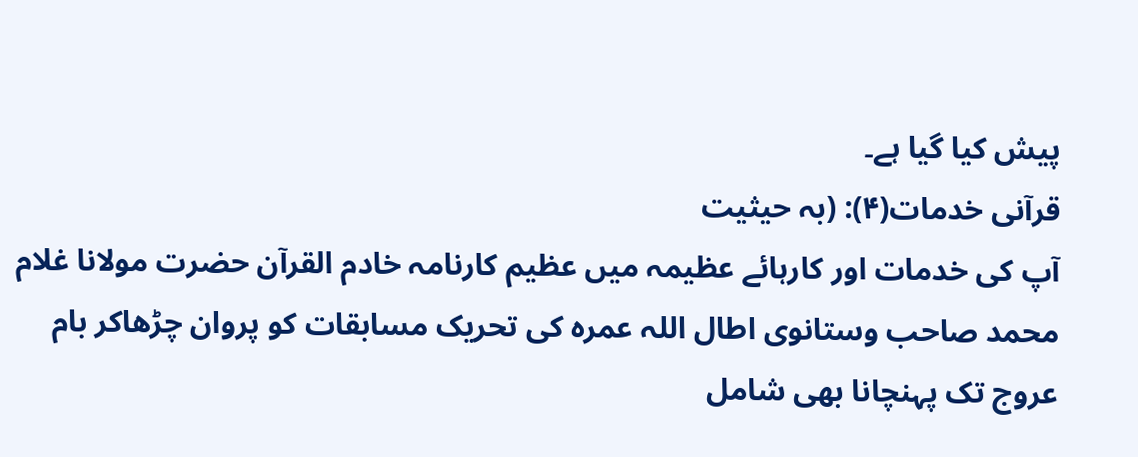پیش کیا گیا ہے۔
قرآنی خدمات(۴): (بہ حیثیت
آپ کی خدمات اور کارہائے عظیمہ میں عظیم کارنامہ خادم القرآن حضرت مولانا غلام محمد صاحب وستانوی اطال اللہ عمرہ کی تحریک مسابقات کو پروان چڑھاکر بام عروج تک پہنچانا بھی شامل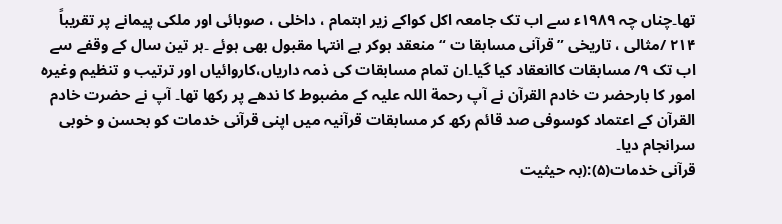تھا۔چناں چہ ۱۹۸۹ء سے اب تک جامعہ اکل کواکے زیر اہتمام ، داخلی ، صوبائی اور ملکی پیمانے پر تقریباً ۲۱۴ /مثالی ، تاریخی ”قرآنی مسابقا ت “منعقد ہوکر بے انتہا مقبول بھی ہوئے ۔ہر تین سال کے وقفے سے اب تک ۹/ مسابقات کاانعقاد کیا گیا۔ان تمام مسابقات کی ذمہ داریاں،کاروائیاں اور ترتیب و تنظیم وغیرہ امور کا بارحضر ت خادم القرآن نے آپ رحمة اللہ علیہ کے مضبوط کا ندھے پر رکھا تھا۔ آپ نے حضرت خادم القرآن کے اعتماد کوسوفی صد قائم رکھ کر مسابقات قرآنیہ میں اپنی قرآنی خدمات کو بحسن و خوبی سرانجام دیا۔
قرآنی خدمات(۵):(بہ حیثیت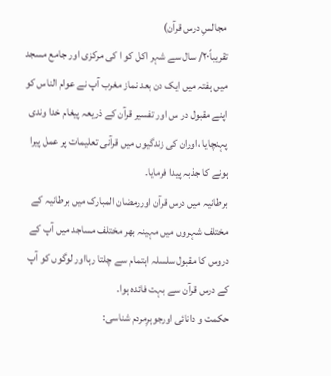مجالسِ درس قرآن)
تقریباً۲۰/ سال سے شہر اکل کو ا کی مرکزی اور جامع مسجد میں ہفتہ میں ایک دن بعد نماز مغرب آپ نے عوام الناس کو اپنے مقبول در س اور تفسیر قرآن کے ذریعہ پیغام خدا وندی پہنچایا ،اوران کی زندگیوں میں قرآنی تعلیمات پر عمل پیرا ہونے کا جذبہ پیدا فرمایا۔
برطانیہ میں درس قرآن اوررمضان المبارک میں برطانیہ کے مختلف شہروں میں مہینہ بھر مختلف مساجد میں آپ کے دروس کا مقبول سلسلہ اہتمام سے چلتا رہااور لوگوں کو آپ کے درس قرآن سے بہت فائدہ ہوا۔
حکمت و دانائی اورجوہرِمردم شناسی: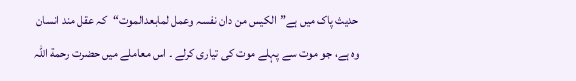حدیث پاک میں ہے”الکیس من دان نفسہ وعمل لمابعدالموت“کہ عقل مند انسان وہ ہے، جو موت سے پہلے موت کی تیاری کرلے ۔ اس معاملے میں حضرت رحمة اللہ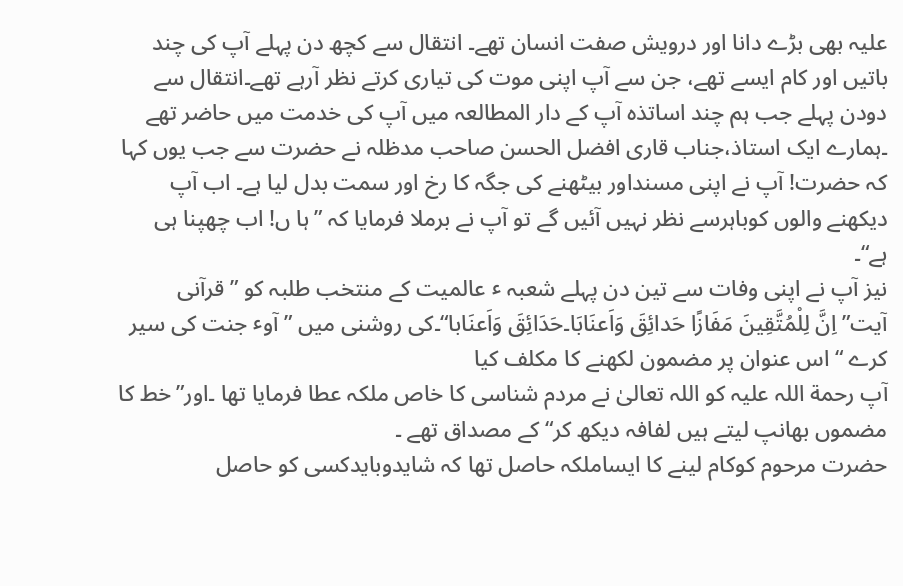علیہ بھی بڑے دانا اور درویش صفت انسان تھے۔ انتقال سے کچھ دن پہلے آپ کی چند باتیں اور کام ایسے تھے، جن سے آپ اپنی موت کی تیاری کرتے نظر آرہے تھے۔انتقال سے دودن پہلے جب ہم چند اساتذہ آپ کے دار المطالعہ میں آپ کی خدمت میں حاضر تھے ۔ہمارے ایک استاذ،جناب قاری افضل الحسن صاحب مدظلہ نے حضرت سے جب یوں کہا کہ حضرت! آپ نے اپنی مسنداور بیٹھنے کی جگہ کا رخ اور سمت بدل لیا ہے۔ اب آپ دیکھنے والوں کوباہرسے نظر نہیں آئیں گے تو آپ نے برملا فرمایا کہ ”ہا ں! اب چھپنا ہی ہے“۔
نیز آپ نے اپنی وفات سے تین دن پہلے شعبہ ٴ عالمیت کے منتخب طلبہ کو ”قرآنی آیت”اِنَّ لِلْمُتَّقِینَ مَفَازًا حَدائِقَ وَاَعنَابَا۔حَدَائِقَ وَاَعنَابا“۔کی روشنی میں ”آوٴ جنت کی سیر کرے “اس عنوان پر مضمون لکھنے کا مکلف کیا
آپ رحمة اللہ علیہ کو اللہ تعالیٰ نے مردم شناسی کا خاص ملکہ عطا فرمایا تھا ۔اور”خط کا مضموں بھانپ لیتے ہیں لفافہ دیکھ کر“کے مصداق تھے ۔
حضرت مرحوم کوکام لینے کا ایساملکہ حاصل تھا کہ شایدوبایدکسی کو حاصل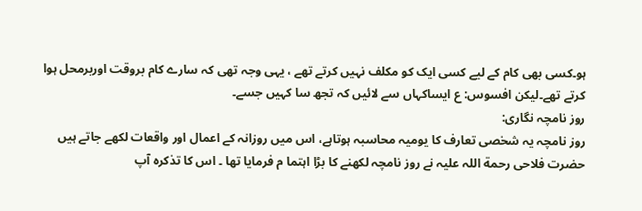ہو۔کسی بھی کام کے لیے کسی ایک کو مکلف نہیں کرتے تھے ، یہی وجہ تھی کہ سارے کام بروقت اوربرمحل ہوا کرتے تھے۔لیکن افسوس: ع ایساکہاں سے لائیں کہ تجھ سا کہیں جسے۔
روز نامچہ نگاری:
روز نامچہ یہ شخصی تعارف کا یومیہ محاسبہ ہوتاہے، اس میں روزانہ کے اعمال اور واقعات لکھے جاتے ہیں
حضرت فلاحی رحمة اللہ علیہ نے روز نامچہ لکھنے کا بڑا اہتما م فرمایا تھا ۔ اس کا تذکرہ آپ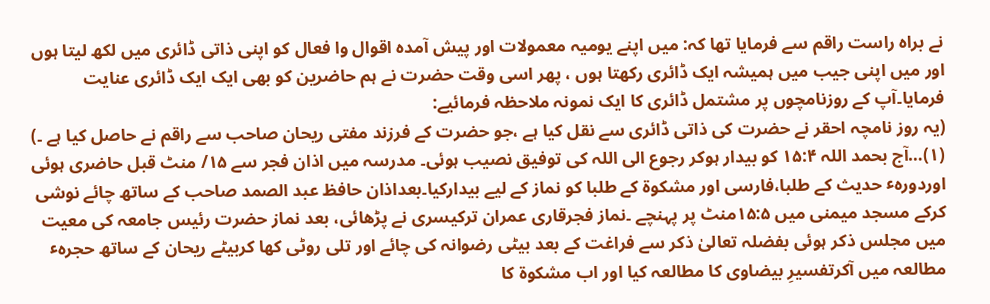نے براہ راست راقم سے فرمایا تھا کہ: میں اپنے یومیہ معمولات اور پیش آمدہ اقوال وا فعال کو اپنی ذاتی ڈائری میں لکھ لیتا ہوں اور میں اپنی جیب میں ہمیشہ ایک ڈائری رکھتا ہوں ، پھر اسی وقت حضرت نے ہم حاضرین کو بھی ایک ایک ڈائری عنایت فرمایا۔آپ کے روزنامچوں پر مشتمل ڈائری کا ایک نمونہ ملاحظہ فرمائیے:
(یہ روز نامچہ احقر نے حضرت کی ذاتی ڈائری سے نقل کیا ہے ،جو حضرت کے فرزند مفتی ریحان صاحب سے راقم نے حاصل کیا ہے ۔)
(۱)…آج بحمد اللہ ۱۵:۴ کو بیدار ہوکر رجوع الی اللہ کی توفیق نصیب ہوئی۔ مدرسہ میں اذان فجر سے ۱۵/ منٹ قبل حاضری ہوئی اوردورہٴ حدیث کے طلبا،فارسی اور مشکوة کے طلبا کو نماز کے لیے بیدارکیا۔بعداذان حافظ عبد الصمد صاحب کے ساتھ چائے نوشی کرکے مسجد میمنی میں ۱۵:۵منٹ پر پہنچے ۔نماز فجرقاری عمران ترکیسری نے پڑھائی، بعد نماز حضرت رئیس جامعہ کی معیت میں مجلس ذکر ہوئی بفضلہ تعالیٰ ذکر سے فراغت کے بعد بیٹی رضوانہ کی چائے اور تلی روٹی کھا کربیٹے ریحان کے ساتھ حجرہٴ مطالعہ میں آکرتفسیرِ بیضاوی کا مطالعہ کیا اور اب مشکوة کا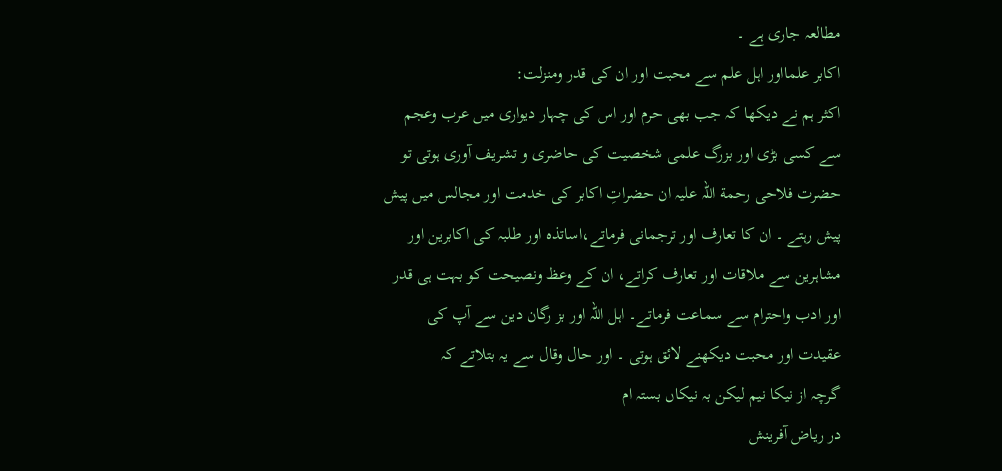مطالعہ جاری ہے ۔
اکابر علمااور اہل علم سے محبت اور ان کی قدر ومنزلت:
اکثر ہم نے دیکھا کہ جب بھی حرم اور اس کی چہار دیواری میں عرب وعجم سے کسی بڑی اور بزرگ علمی شخصیت کی حاضری و تشریف آوری ہوتی تو حضرت فلاحی رحمة اللہ علیہ ان حضراتِ اکابر کی خدمت اور مجالس میں پیش پیش رہتے ۔ ان کا تعارف اور ترجمانی فرماتے،اساتذہ اور طلبہ کی اکابرین اور مشاہرین سے ملاقات اور تعارف کراتے، ان کے وعظ ونصیحت کو بہت ہی قدر اور ادب واحترام سے سماعت فرماتے۔ اہل اللہ اور بز رگان دین سے آپ کی عقیدت اور محبت دیکھنے لائق ہوتی ۔ اور حال وقال سے یہ بتلاتے کہ
گرچہ از نیکا نیم لیکن بہ نیکاں بستہ ام
در ریاض آفرینش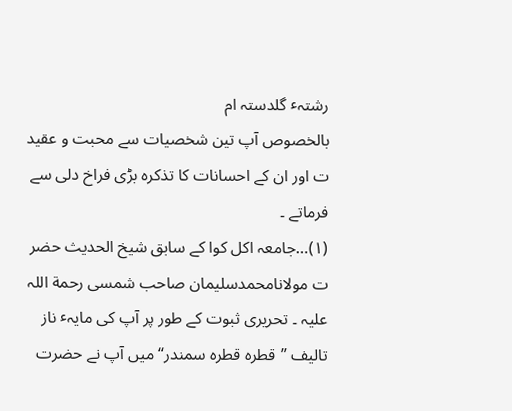رشتہٴ گلدستہ ام
بالخصوص آپ تین شخصیات سے محبت و عقید ت اور ان کے احسانات کا تذکرہ بڑی فراخ دلی سے فرماتے ۔
(۱)…جامعہ اکل کوا کے سابق شیخ الحدیث حضر ت مولانامحمدسلیمان صاحب شمسی رحمة اللہ علیہ ۔ تحریری ثبوت کے طور پر آپ کی مایہٴ ناز تالیف ”قطرہ قطرہ سمندر“میں آپ نے حضرت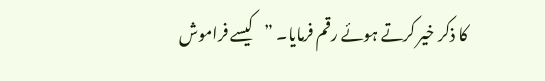کا ذکر خیر کرتے ہوئے رقم فرمایا۔ ”کیسے فراموش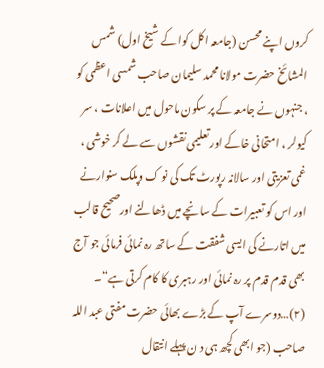کروں اپنے محسن (جامعہ اکل کوا کے شیخ اول) شمس المشائخ حضرت مولانا محمد سلیمان صاحب شمسی اعظمی کو ، جنہوں نے جامعہ کے پر سکون ماحول میں اعلانات ، سر کیولر ، امتحانی خاکے اور تعلیمی نقشوں سے لے کر خوشی ، غمی تعزیتی اور سالانہ رپورٹ تک کی نو ک وپلک سنوارنے اور اس کو تعبیرات کے سانچے میں ڈھالنے اورصحیح قالب میں اتارنے کی ایسی شفقت کے ساتھ رہ نمائی فرمائی جو آج بھی قدم قدم پر رہ نمائی اور رہبری کا کام کرتی ہے“۔
(۲)…دوسرے آپ کے بڑے بھائی حضرت مفتی عبد اللہ صاحب (جو ابھی کچھ ہی د ن پہلے انتقال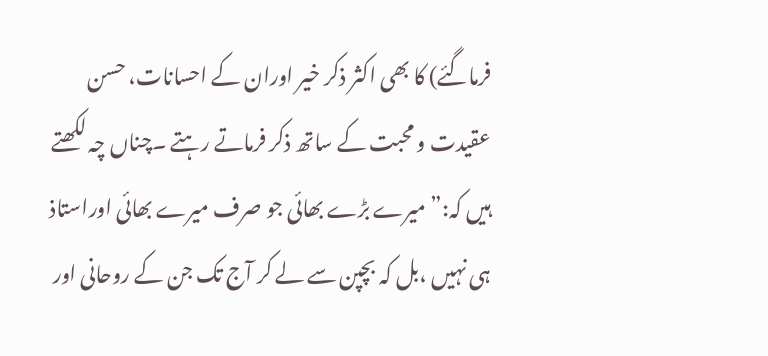فرماگئے) کا بھی اکثر ذکر خیر اوران کے احسانات، حسن عقیدت و محبت کے ساتھ ذکر فرماتے رہتے ۔چناں چہ لکھتے ہیں کہ:” میرے بڑے بھائی جو صرف میرے بھائی اوراستاذ ہی نہیں ،بل کہ بچپن سے لے کر آج تک جن کے روحانی اور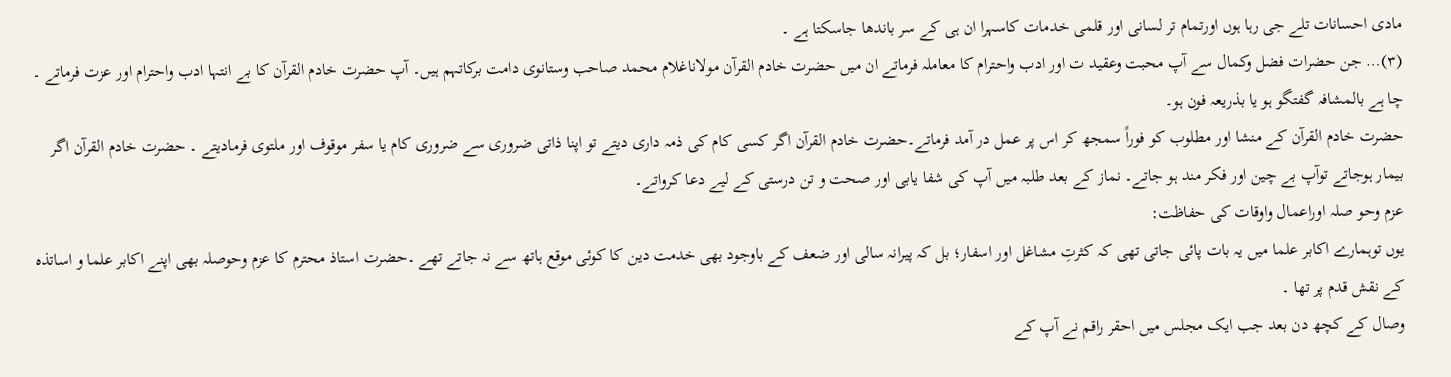مادی احسانات تلے جی رہا ہوں اورتمام تر لسانی اور قلمی خدمات کاسہرا ان ہی کے سر باندھا جاسکتا ہے ۔
(۳)… جن حضرات فضل وکمال سے آپ محبت وعقید ت اور ادب واحترام کا معاملہ فرماتے ان میں حضرت خادم القرآن مولاناغلام محمد صاحب وستانوی دامت برکاتہم ہیں۔ آپ حضرت خادم القرآن کا بے انتہا ادب واحترام اور عزت فرماتے ۔ چا ہے بالمشافہ گفتگو ہو یا بذریعہ فون ہو۔
حضرت خادم القرآن کے منشا اور مطلوب کو فوراً سمجھ کر اس پر عمل در آمد فرماتے۔حضرت خادم القرآن اگر کسی کام کی ذمہ داری دیتے تو اپنا ذاتی ضروری سے ضروری کام یا سفر موقوف اور ملتوی فرمادیتے ۔ حضرت خادم القرآن اگر بیمار ہوجاتے توآپ بے چین اور فکر مند ہو جاتے۔ نماز کے بعد طلبہ میں آپ کی شفا یابی اور صحت و تن درستی کے لیے دعا کرواتے۔
عزم وحو صلہ اوراعمال واوقات کی حفاظت:
یوں توہمارے اکابر علما میں یہ بات پائی جاتی تھی کہ کثرتِ مشاغل اور اسفار؛ بل کہ پیرانہ سالی اور ضعف کے باوجود بھی خدمت دین کا کوئی موقع ہاتھ سے نہ جاتے تھے ۔حضرت استاذ محترم کا عزم وحوصلہ بھی اپنے اکابر علما و اساتذہ کے نقش قدم پر تھا ۔
وصال کے کچھ دن بعد جب ایک مجلس میں احقر راقم نے آپ کے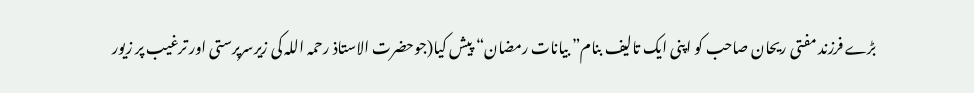بڑے فرزند مفتی ریحان صاحب کو اپنی ایک تالیف بنام” بیانات رمضان“ پیش کیا(جوحضرت الاستاذ رحمہ اللہ کی زیرسرپرستی اور ترغیب پر زیور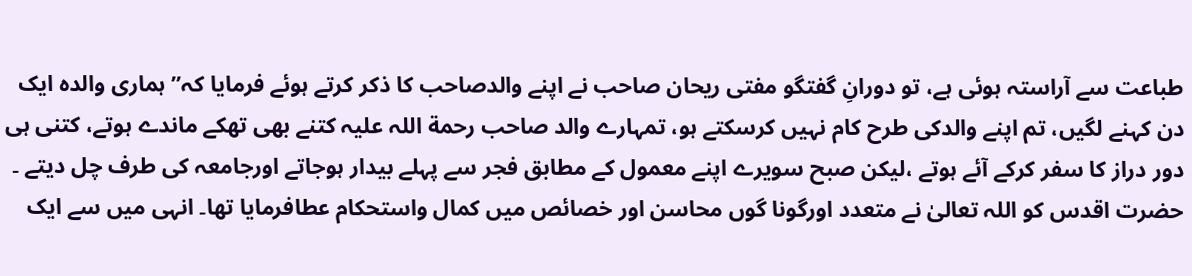طباعت سے آراستہ ہوئی ہے، تو دورانِ گفتگو مفتی ریحان صاحب نے اپنے والدصاحب کا ذکر کرتے ہوئے فرمایا کہ” ہماری والدہ ایک دن کہنے لگیں، تم اپنے والدکی طرح کام نہیں کرسکتے ہو، تمہارے والد صاحب رحمة اللہ علیہ کتنے بھی تھکے ماندے ہوتے، کتنی ہی دور دراز کا سفر کرکے آئے ہوتے ،لیکن صبح سویرے اپنے معمول کے مطابق فجر سے پہلے بیدار ہوجاتے اورجامعہ کی طرف چل دیتے ۔
حضرت اقدس کو اللہ تعالیٰ نے متعدد اورگونا گوں محاسن اور خصائص میں کمال واستحکام عطافرمایا تھا۔ انہی میں سے ایک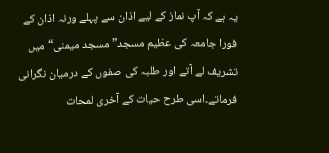یہ ہے کہ آپ نماز کے لیے اذان سے پہلے ورنہ اذان کے فورا جامعہ کی عظیم مسجد”مسجد میمنی“میں تشریف لے آتے اور طلبہ کی صفوں کے درمیان نگرانی فرماتے۔اسی طرح حیات کے آخری لمحات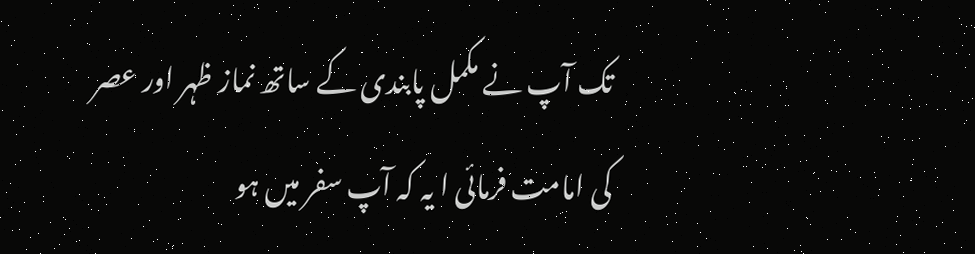تک آپ نے مکمل پابندی کے ساتھ نماز ظہر اور عصر کی امامت فرمائی ا یہ کہ آپ سفر میں ہو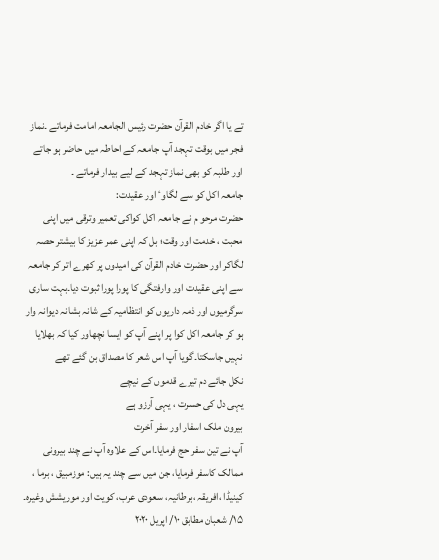تے یا اگر خادم القرآن حضرت رئیس الجامعہ امامت فرماتے ۔نماز فجر میں بوقت تہجد آپ جامعہ کے احاطہ میں حاضر ہو جاتے اور طلبہ کو بھی نماز تہجد کے لیے بیدار فرماتے ۔
جامعہ اکل کو سے لگاوٴ اور عقیدت:
حضرت مرحو م نے جامعہ اکل کواکی تعمیر وترقی میں اپنی محبت ، خدمت اور وقت؛ بل کہ اپنی عمر عزیز کا بیشتر حصہ لگاکر اور حضرت خادم القرآن کی امیدوں پر کھرے اتر کر جامعہ سے اپنی عقیدت اور وارفتگی کا پورا پورا ثبوت دیا۔بہت ساری سرگرمیوں اور ذمہ داریوں کو انتظامیہ کے شانہ بشانہ دیوانہ وار ہو کر جامعہ اکل کوا پر اپنے آپ کو ایسا نچھاور کیا کہ بھلایا نہیں جاسکتا۔گویا آپ اس شعر کا مصداق بن گئے تھے
نکل جائے دم تیرے قدموں کے نیچے
یہی دل کی حسرت ، یہی آرزو ہے
بیرون ملک اسفار اور سفر آخرت
آپ نے تین سفر حج فرمایا۔اس کے علاوہ آپ نے چند بیرونی ممالک کاسفر فرمایا، جن میں سے چند یہ ہیں: موزمبیق ، برما ، کینیڈا ،افریقہ ،برطانیہ، سعودی عرب، کویت اور موریشش وغیرہ۔
۱۵/ شعبان مطابق ۱۰/ اپریل ۲۰۲۰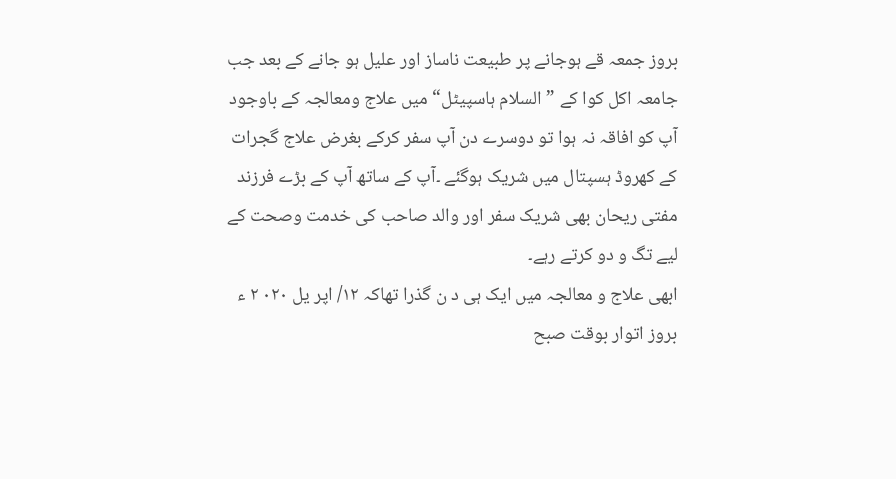بروز جمعہ قے ہوجانے پر طبیعت ناساز اور علیل ہو جانے کے بعد جب جامعہ اکل کوا کے ”السلام ہاسپیٹل“ میں علاج ومعالجہ کے باوجود آپ کو افاقہ نہ ہوا تو دوسرے دن آپ سفر کرکے بغرض علاج گجرات کے کھروڈ ہسپتال میں شریک ہوگئے ۔آپ کے ساتھ آپ کے بڑے فرزند مفتی ریحان بھی شریک سفر اور والد صاحب کی خدمت وصحت کے لیے تگ و دو کرتے رہے۔
ابھی علاج و معالجہ میں ایک ہی د ن گذرا تھاکہ ۱۲/ اپر یل ۰۲۰ ۲ ء بروز اتوار بوقت صبح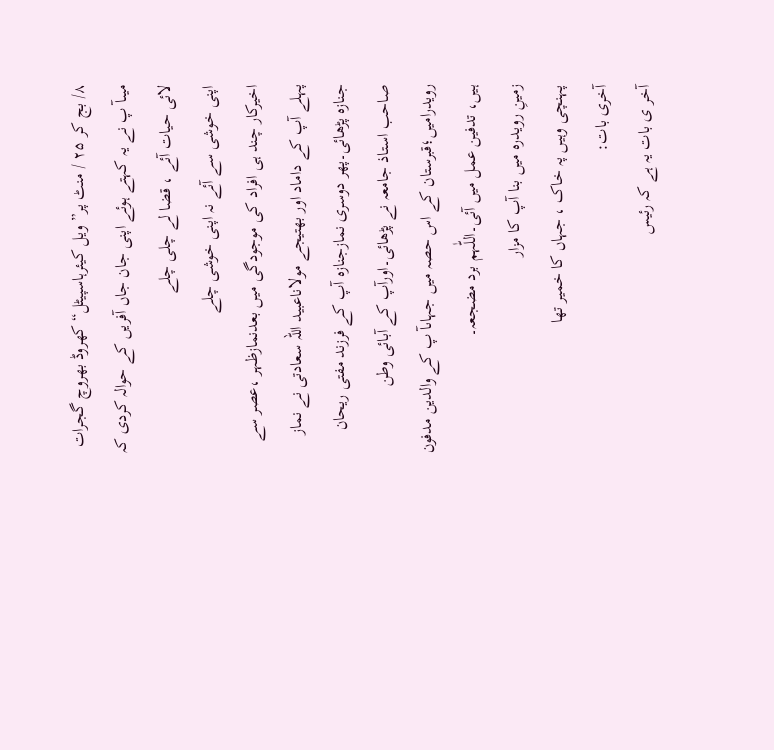۸/ بج کر ۲۵ / منٹ پر” ویل کیئرہاسپیٹل“ کھروڈ بھروچ گجرات میںآ پ نے یہ کہتے ہوئے اپنی جان جاں آفریں کے حوالہ کردی کہ
لائی حیات آئے ، قضا لے چلی چلے
اپنی خوشی سے آئے نہ اپنی خوشی چلے
اخیرکار چند ہی افراد کی موجودگی میں بعدنمازظہر ،عصر سے پہلے آپ کے داماد اور بھتیجے مولاناعبید اللہ سعادتی نے نماز جنازہ پڑھائی۔پھر دوسری نمازجنازہ آپ کے فرزند مفتی ریحان صاحب استاذ جامعہ نے پڑھائی۔اورآپ کے آبائی وطن رویدرامیں؛قبرستان کے اس حصہ میں جہاںآ پ کے والدین مدفون ہیں، تدفین عمل میں آئی۔اللّٰہم برد مضجعہ۔
زمینِ رویدرہ میں بنا آپ کا مزار
پہنچی وہیں پہ خاک ، جہاں کا خمیر تھا
آخری بات:
آخر ی بات یہ ہے کہ رئیس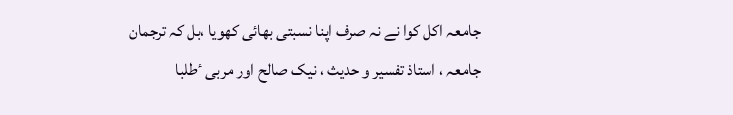جامعہ اکل کوا نے نہ صرف اپنا نسبتی بھائی کھویا ،بل کہ ترجمان جامعہ ، استاذ تفسیر و حدیث ، نیک صالح اور مربی ٴطلبا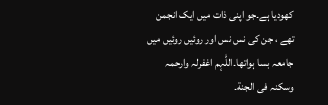کھودیا ہے۔جو اپنی ذات میں ایک انجمن تھے ، جن کی نس نس اور روئیں روئیں میں جامعہ بسا ہواتھا۔اللّٰہم اغفرلہ وارحمہ وسکنہ فی الجنة۔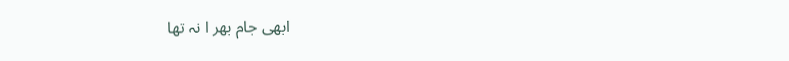ابھی جام بھر ا نہ تھا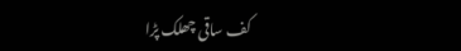کف ساقی چھلک پڑا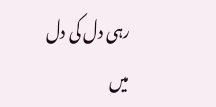رہی دل کی دل میں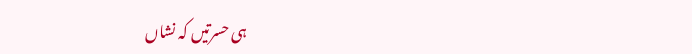ہی حسرتیں کہ نشاں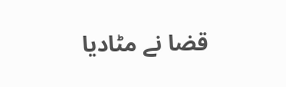قضا نے مٹادیا